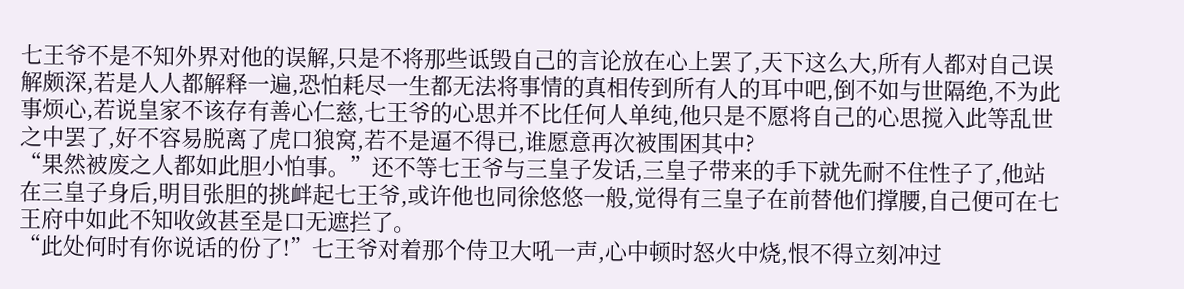七王爷不是不知外界对他的误解,只是不将那些诋毁自己的言论放在心上罢了,天下这么大,所有人都对自己误解颇深,若是人人都解释一遍,恐怕耗尽一生都无法将事情的真相传到所有人的耳中吧,倒不如与世隔绝,不为此事烦心,若说皇家不该存有善心仁慈,七王爷的心思并不比任何人单纯,他只是不愿将自己的心思搅入此等乱世之中罢了,好不容易脱离了虎口狼窝,若不是逼不得已,谁愿意再次被围困其中?
“果然被废之人都如此胆小怕事。”还不等七王爷与三皇子发话,三皇子带来的手下就先耐不住性子了,他站在三皇子身后,明目张胆的挑衅起七王爷,或许他也同徐悠悠一般,觉得有三皇子在前替他们撑腰,自己便可在七王府中如此不知收敛甚至是口无遮拦了。
“此处何时有你说话的份了!”七王爷对着那个侍卫大吼一声,心中顿时怒火中烧,恨不得立刻冲过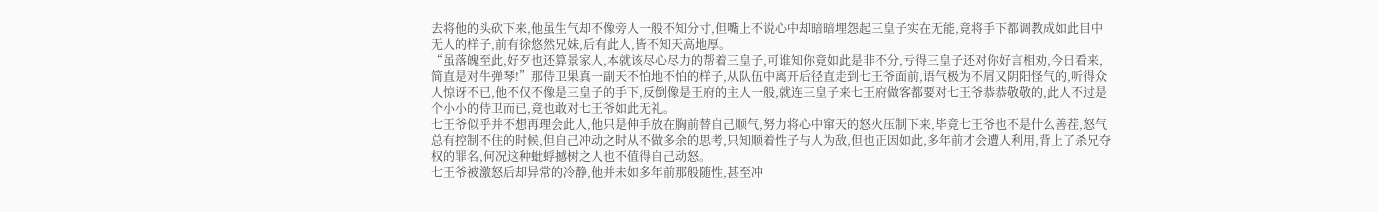去将他的头砍下来,他虽生气却不像旁人一般不知分寸,但嘴上不说心中却暗暗埋怨起三皇子实在无能,竟将手下都调教成如此目中无人的样子,前有徐悠然兄妹,后有此人,皆不知天高地厚。
“虽落魄至此,好歹也还算景家人,本就该尽心尽力的帮着三皇子,可谁知你竟如此是非不分,亏得三皇子还对你好言相劝,今日看来,简直是对牛弹琴!”那侍卫果真一副天不怕地不怕的样子,从队伍中离开后径直走到七王爷面前,语气极为不屑又阴阳怪气的,听得众人惊讶不已,他不仅不像是三皇子的手下,反倒像是王府的主人一般,就连三皇子来七王府做客都要对七王爷恭恭敬敬的,此人不过是个小小的侍卫而已,竟也敢对七王爷如此无礼。
七王爷似乎并不想再理会此人,他只是伸手放在胸前替自己顺气,努力将心中窜天的怒火压制下来,毕竟七王爷也不是什么善茬,怒气总有控制不住的时候,但自己冲动之时从不做多余的思考,只知顺着性子与人为敌,但也正因如此,多年前才会遭人利用,背上了杀兄夺权的罪名,何况这种蚍蜉撼树之人也不值得自己动怒。
七王爷被激怒后却异常的冷静,他并未如多年前那般随性,甚至冲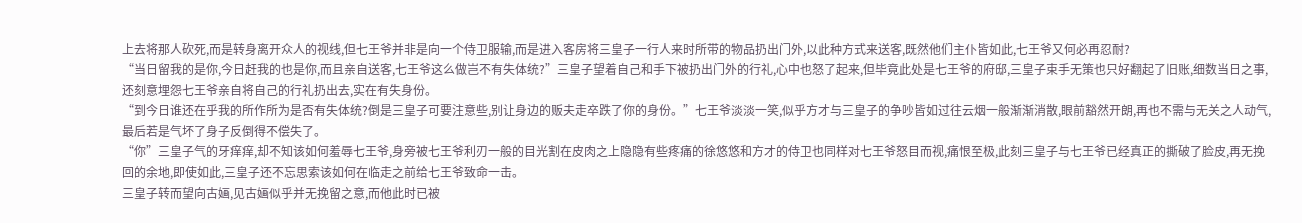上去将那人砍死,而是转身离开众人的视线,但七王爷并非是向一个侍卫服输,而是进入客房将三皇子一行人来时所带的物品扔出门外,以此种方式来送客,既然他们主仆皆如此,七王爷又何必再忍耐?
“当日留我的是你,今日赶我的也是你,而且亲自送客,七王爷这么做岂不有失体统?”三皇子望着自己和手下被扔出门外的行礼,心中也怒了起来,但毕竟此处是七王爷的府邸,三皇子束手无策也只好翻起了旧账,细数当日之事,还刻意埋怨七王爷亲自将自己的行礼扔出去,实在有失身份。
“到今日谁还在乎我的所作所为是否有失体统?倒是三皇子可要注意些,别让身边的贩夫走卒跌了你的身份。”七王爷淡淡一笑,似乎方才与三皇子的争吵皆如过往云烟一般渐渐消散,眼前豁然开朗,再也不需与无关之人动气,最后若是气坏了身子反倒得不偿失了。
“你”三皇子气的牙痒痒,却不知该如何羞辱七王爷,身旁被七王爷利刃一般的目光割在皮肉之上隐隐有些疼痛的徐悠悠和方才的侍卫也同样对七王爷怒目而视,痛恨至极,此刻三皇子与七王爷已经真正的撕破了脸皮,再无挽回的余地,即使如此,三皇子还不忘思索该如何在临走之前给七王爷致命一击。
三皇子转而望向古婳,见古婳似乎并无挽留之意,而他此时已被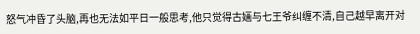怒气冲昏了头脑,再也无法如平日一般思考,他只觉得古婳与七王爷纠缠不清,自己越早离开对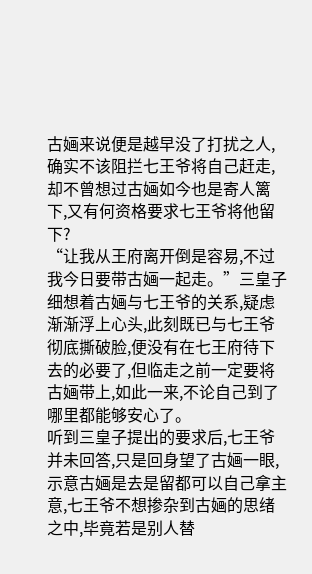古婳来说便是越早没了打扰之人,确实不该阻拦七王爷将自己赶走,却不曾想过古婳如今也是寄人篱下,又有何资格要求七王爷将他留下?
“让我从王府离开倒是容易,不过我今日要带古婳一起走。”三皇子细想着古婳与七王爷的关系,疑虑渐渐浮上心头,此刻既已与七王爷彻底撕破脸,便没有在七王府待下去的必要了,但临走之前一定要将古婳带上,如此一来,不论自己到了哪里都能够安心了。
听到三皇子提出的要求后,七王爷并未回答,只是回身望了古婳一眼,示意古婳是去是留都可以自己拿主意,七王爷不想掺杂到古婳的思绪之中,毕竟若是别人替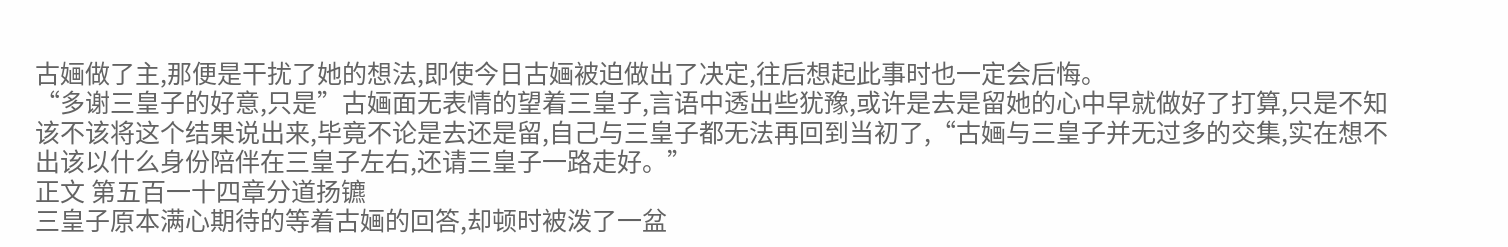古婳做了主,那便是干扰了她的想法,即使今日古婳被迫做出了决定,往后想起此事时也一定会后悔。
“多谢三皇子的好意,只是”古婳面无表情的望着三皇子,言语中透出些犹豫,或许是去是留她的心中早就做好了打算,只是不知该不该将这个结果说出来,毕竟不论是去还是留,自己与三皇子都无法再回到当初了,“古婳与三皇子并无过多的交集,实在想不出该以什么身份陪伴在三皇子左右,还请三皇子一路走好。”
正文 第五百一十四章分道扬镳
三皇子原本满心期待的等着古婳的回答,却顿时被泼了一盆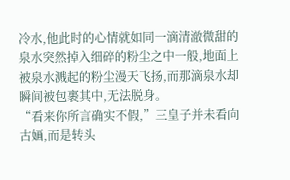冷水,他此时的心情就如同一滴清澈微甜的泉水突然掉入细碎的粉尘之中一般,地面上被泉水溅起的粉尘漫天飞扬,而那滴泉水却瞬间被包裹其中,无法脱身。
“看来你所言确实不假,”三皇子并未看向古婳,而是转头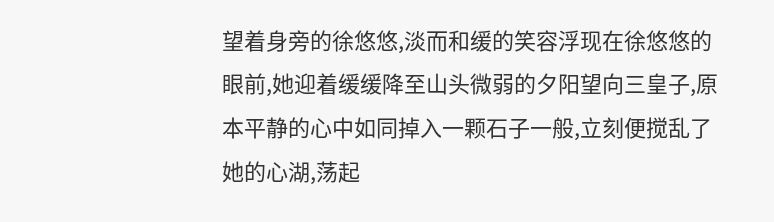望着身旁的徐悠悠,淡而和缓的笑容浮现在徐悠悠的眼前,她迎着缓缓降至山头微弱的夕阳望向三皇子,原本平静的心中如同掉入一颗石子一般,立刻便搅乱了她的心湖,荡起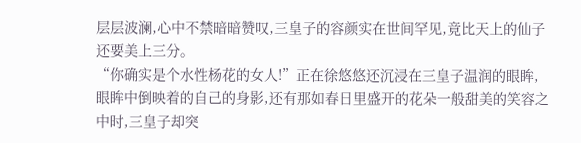层层波澜,心中不禁暗暗赞叹,三皇子的容颜实在世间罕见,竟比天上的仙子还要美上三分。
“你确实是个水性杨花的女人!”正在徐悠悠还沉浸在三皇子温润的眼眸,眼眸中倒映着的自己的身影,还有那如春日里盛开的花朵一般甜美的笑容之中时,三皇子却突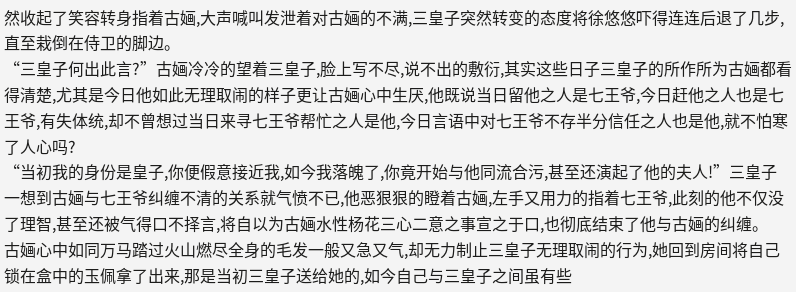然收起了笑容转身指着古婳,大声喊叫发泄着对古婳的不满,三皇子突然转变的态度将徐悠悠吓得连连后退了几步,直至栽倒在侍卫的脚边。
“三皇子何出此言?”古婳冷冷的望着三皇子,脸上写不尽,说不出的敷衍,其实这些日子三皇子的所作所为古婳都看得清楚,尤其是今日他如此无理取闹的样子更让古婳心中生厌,他既说当日留他之人是七王爷,今日赶他之人也是七王爷,有失体统,却不曾想过当日来寻七王爷帮忙之人是他,今日言语中对七王爷不存半分信任之人也是他,就不怕寒了人心吗?
“当初我的身份是皇子,你便假意接近我,如今我落魄了,你竟开始与他同流合污,甚至还演起了他的夫人!”三皇子一想到古婳与七王爷纠缠不清的关系就气愤不已,他恶狠狠的瞪着古婳,左手又用力的指着七王爷,此刻的他不仅没了理智,甚至还被气得口不择言,将自以为古婳水性杨花三心二意之事宣之于口,也彻底结束了他与古婳的纠缠。
古婳心中如同万马踏过火山燃尽全身的毛发一般又急又气,却无力制止三皇子无理取闹的行为,她回到房间将自己锁在盒中的玉佩拿了出来,那是当初三皇子送给她的,如今自己与三皇子之间虽有些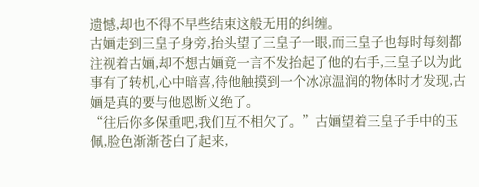遗憾,却也不得不早些结束这般无用的纠缠。
古婳走到三皇子身旁,抬头望了三皇子一眼,而三皇子也每时每刻都注视着古婳,却不想古婳竟一言不发抬起了他的右手,三皇子以为此事有了转机,心中暗喜,待他触摸到一个冰凉温润的物体时才发现,古婳是真的要与他恩断义绝了。
“往后你多保重吧,我们互不相欠了。”古婳望着三皇子手中的玉佩,脸色渐渐苍白了起来,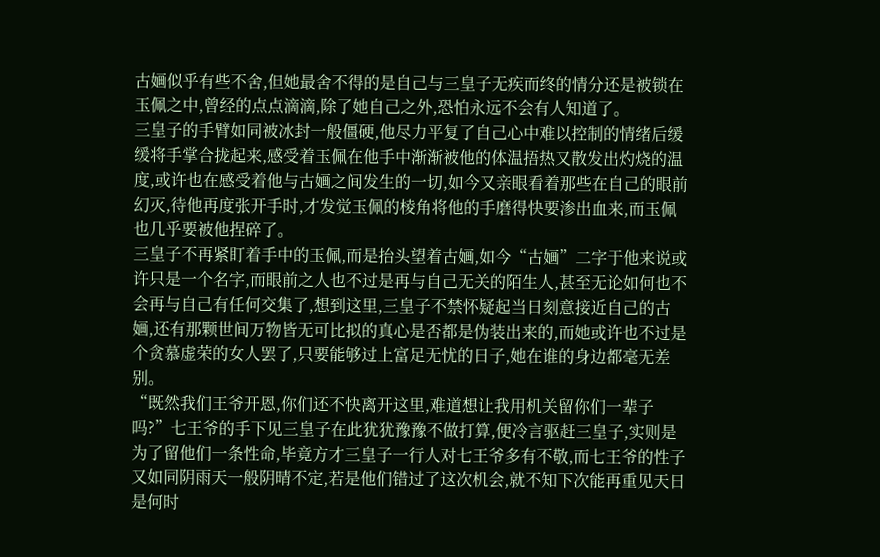古婳似乎有些不舍,但她最舍不得的是自己与三皇子无疾而终的情分还是被锁在玉佩之中,曾经的点点滴滴,除了她自己之外,恐怕永远不会有人知道了。
三皇子的手臂如同被冰封一般僵硬,他尽力平复了自己心中难以控制的情绪后缓缓将手掌合拢起来,感受着玉佩在他手中渐渐被他的体温捂热又散发出灼烧的温度,或许也在感受着他与古婳之间发生的一切,如今又亲眼看着那些在自己的眼前幻灭,待他再度张开手时,才发觉玉佩的棱角将他的手磨得快要渗出血来,而玉佩也几乎要被他捏碎了。
三皇子不再紧盯着手中的玉佩,而是抬头望着古婳,如今“古婳”二字于他来说或许只是一个名字,而眼前之人也不过是再与自己无关的陌生人,甚至无论如何也不会再与自己有任何交集了,想到这里,三皇子不禁怀疑起当日刻意接近自己的古婳,还有那颗世间万物皆无可比拟的真心是否都是伪装出来的,而她或许也不过是个贪慕虚荣的女人罢了,只要能够过上富足无忧的日子,她在谁的身边都毫无差别。
“既然我们王爷开恩,你们还不快离开这里,难道想让我用机关留你们一辈子吗?”七王爷的手下见三皇子在此犹犹豫豫不做打算,便冷言驱赶三皇子,实则是为了留他们一条性命,毕竟方才三皇子一行人对七王爷多有不敬,而七王爷的性子又如同阴雨天一般阴晴不定,若是他们错过了这次机会,就不知下次能再重见天日是何时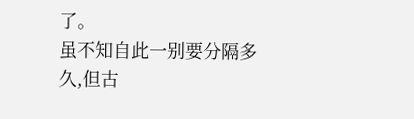了。
虽不知自此一别要分隔多久,但古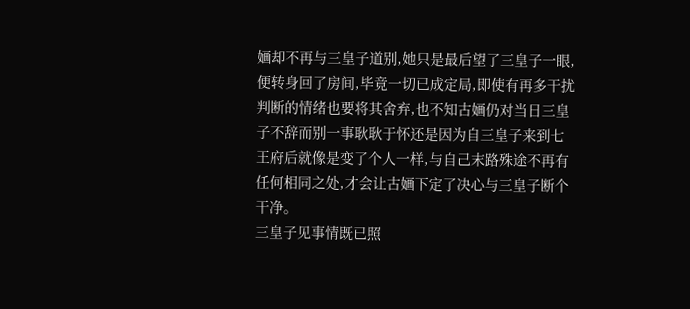婳却不再与三皇子道别,她只是最后望了三皇子一眼,便转身回了房间,毕竟一切已成定局,即使有再多干扰判断的情绪也要将其舍弃,也不知古婳仍对当日三皇子不辞而别一事耿耿于怀还是因为自三皇子来到七王府后就像是变了个人一样,与自己末路殊途不再有任何相同之处,才会让古婳下定了决心与三皇子断个干净。
三皇子见事情既已照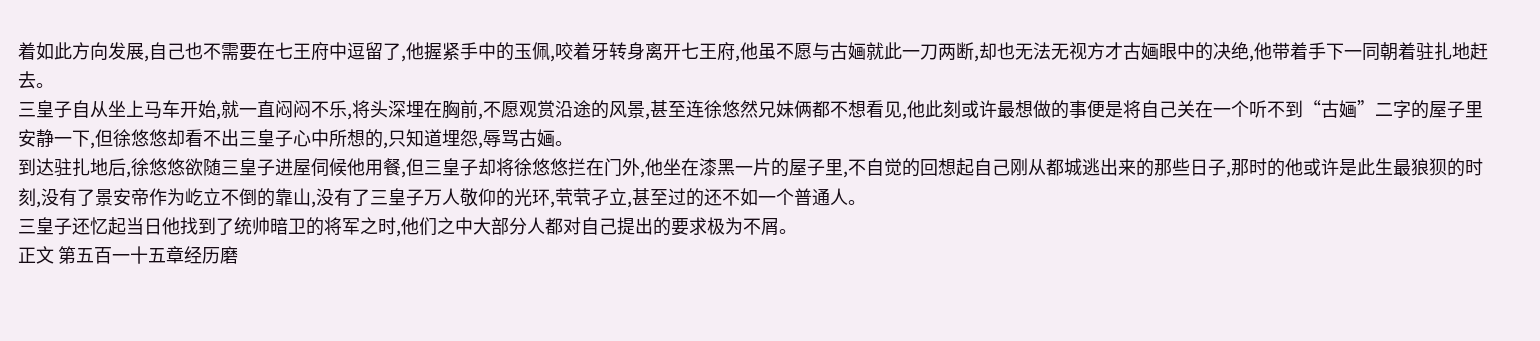着如此方向发展,自己也不需要在七王府中逗留了,他握紧手中的玉佩,咬着牙转身离开七王府,他虽不愿与古婳就此一刀两断,却也无法无视方才古婳眼中的决绝,他带着手下一同朝着驻扎地赶去。
三皇子自从坐上马车开始,就一直闷闷不乐,将头深埋在胸前,不愿观赏沿途的风景,甚至连徐悠然兄妹俩都不想看见,他此刻或许最想做的事便是将自己关在一个听不到“古婳”二字的屋子里安静一下,但徐悠悠却看不出三皇子心中所想的,只知道埋怨,辱骂古婳。
到达驻扎地后,徐悠悠欲随三皇子进屋伺候他用餐,但三皇子却将徐悠悠拦在门外,他坐在漆黑一片的屋子里,不自觉的回想起自己刚从都城逃出来的那些日子,那时的他或许是此生最狼狈的时刻,没有了景安帝作为屹立不倒的靠山,没有了三皇子万人敬仰的光环,茕茕孑立,甚至过的还不如一个普通人。
三皇子还忆起当日他找到了统帅暗卫的将军之时,他们之中大部分人都对自己提出的要求极为不屑。
正文 第五百一十五章经历磨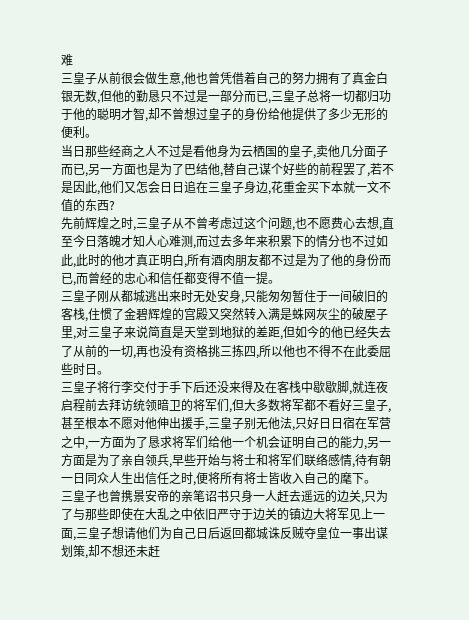难
三皇子从前很会做生意,他也曾凭借着自己的努力拥有了真金白银无数,但他的勤恳只不过是一部分而已,三皇子总将一切都归功于他的聪明才智,却不曾想过皇子的身份给他提供了多少无形的便利。
当日那些经商之人不过是看他身为云栖国的皇子,卖他几分面子而已,另一方面也是为了巴结他,替自己谋个好些的前程罢了,若不是因此,他们又怎会日日追在三皇子身边,花重金买下本就一文不值的东西?
先前辉煌之时,三皇子从不曾考虑过这个问题,也不愿费心去想,直至今日落魄才知人心难测,而过去多年来积累下的情分也不过如此,此时的他才真正明白,所有酒肉朋友都不过是为了他的身份而已,而曾经的忠心和信任都变得不值一提。
三皇子刚从都城逃出来时无处安身,只能匆匆暂住于一间破旧的客栈,住惯了金碧辉煌的宫殿又突然转入满是蛛网灰尘的破屋子里,对三皇子来说简直是天堂到地狱的差距,但如今的他已经失去了从前的一切,再也没有资格挑三拣四,所以他也不得不在此委屈些时日。
三皇子将行李交付于手下后还没来得及在客栈中歇歇脚,就连夜启程前去拜访统领暗卫的将军们,但大多数将军都不看好三皇子,甚至根本不愿对他伸出援手,三皇子别无他法,只好日日宿在军营之中,一方面为了恳求将军们给他一个机会证明自己的能力,另一方面是为了亲自领兵,早些开始与将士和将军们联络感情,待有朝一日同众人生出信任之时,便将所有将士皆收入自己的麾下。
三皇子也曾携景安帝的亲笔诏书只身一人赶去遥远的边关,只为了与那些即使在大乱之中依旧严守于边关的镇边大将军见上一面,三皇子想请他们为自己日后返回都城诛反贼夺皇位一事出谋划策,却不想还未赶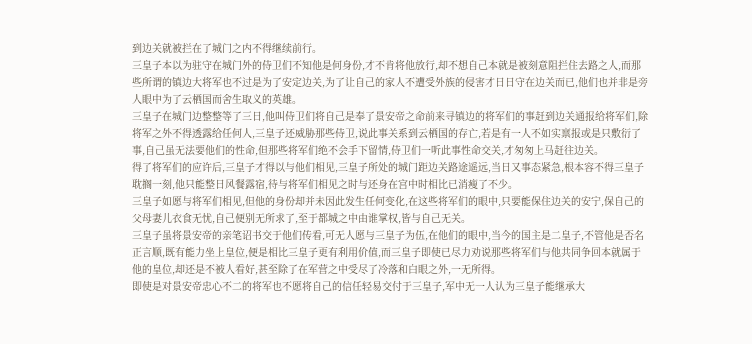到边关就被拦在了城门之内不得继续前行。
三皇子本以为驻守在城门外的侍卫们不知他是何身份,才不肯将他放行,却不想自己本就是被刻意阻拦住去路之人,而那些所谓的镇边大将军也不过是为了安定边关,为了让自己的家人不遭受外族的侵害才日日守在边关而已,他们也并非是旁人眼中为了云栖国而舍生取义的英雄。
三皇子在城门边整整等了三日,他叫侍卫们将自己是奉了景安帝之命前来寻镇边的将军们的事赶到边关通报给将军们,除将军之外不得透露给任何人,三皇子还威胁那些侍卫,说此事关系到云栖国的存亡,若是有一人不如实禀报或是只敷衍了事,自己虽无法要他们的性命,但那些将军们绝不会手下留情,侍卫们一听此事性命交关,才匆匆上马赶往边关。
得了将军们的应许后,三皇子才得以与他们相见,三皇子所处的城门距边关路途遥远,当日又事态紧急,根本容不得三皇子耽搁一刻,他只能整日风餐露宿,待与将军们相见之时与还身在宫中时相比已消瘦了不少。
三皇子如愿与将军们相见,但他的身份却并未因此发生任何变化,在这些将军们的眼中,只要能保住边关的安宁,保自己的父母妻儿衣食无忧,自己便别无所求了,至于都城之中由谁掌权,皆与自己无关。
三皇子虽将景安帝的亲笔诏书交于他们传看,可无人愿与三皇子为伍,在他们的眼中,当今的国主是二皇子,不管他是否名正言顺,既有能力坐上皇位,便是相比三皇子更有利用价值,而三皇子即使已尽力劝说那些将军们与他共同争回本就属于他的皇位,却还是不被人看好,甚至除了在军营之中受尽了冷落和白眼之外,一无所得。
即使是对景安帝忠心不二的将军也不愿将自己的信任轻易交付于三皇子,军中无一人认为三皇子能继承大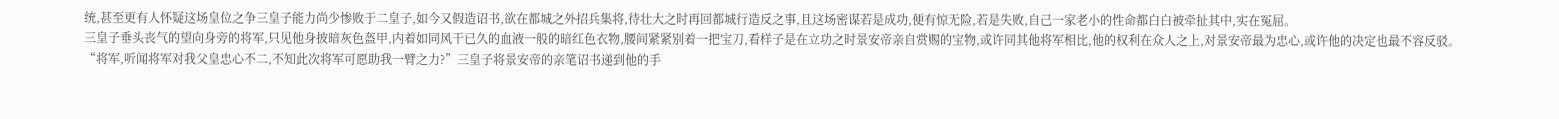统,甚至更有人怀疑这场皇位之争三皇子能力尚少惨败于二皇子,如今又假造诏书,欲在都城之外招兵集将,待壮大之时再回都城行造反之事,且这场密谋若是成功,便有惊无险,若是失败,自己一家老小的性命都白白被牵扯其中,实在冤屈。
三皇子垂头丧气的望向身旁的将军,只见他身披暗灰色盔甲,内着如同风干已久的血液一般的暗红色衣物,腰间紧紧别着一把宝刀,看样子是在立功之时景安帝亲自赏赐的宝物,或许同其他将军相比,他的权利在众人之上,对景安帝最为忠心,或许他的决定也最不容反驳。
“将军,听闻将军对我父皇忠心不二,不知此次将军可愿助我一臂之力?”三皇子将景安帝的亲笔诏书递到他的手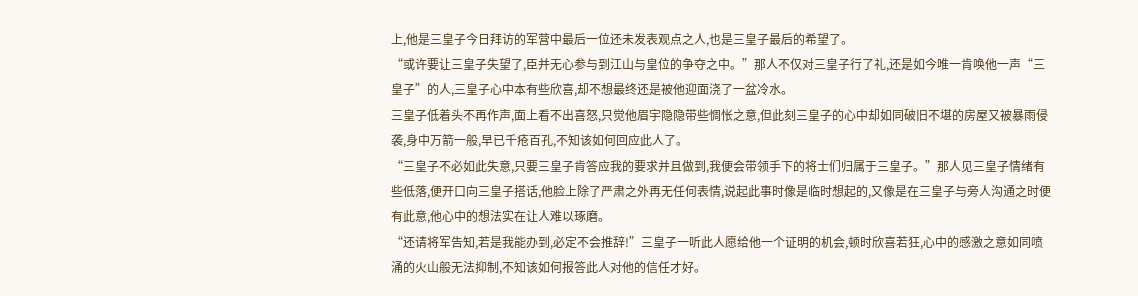上,他是三皇子今日拜访的军营中最后一位还未发表观点之人,也是三皇子最后的希望了。
“或许要让三皇子失望了,臣并无心参与到江山与皇位的争夺之中。”那人不仅对三皇子行了礼,还是如今唯一肯唤他一声“三皇子”的人,三皇子心中本有些欣喜,却不想最终还是被他迎面浇了一盆冷水。
三皇子低着头不再作声,面上看不出喜怒,只觉他眉宇隐隐带些惆怅之意,但此刻三皇子的心中却如同破旧不堪的房屋又被暴雨侵袭,身中万箭一般,早已千疮百孔,不知该如何回应此人了。
“三皇子不必如此失意,只要三皇子肯答应我的要求并且做到,我便会带领手下的将士们归属于三皇子。”那人见三皇子情绪有些低落,便开口向三皇子搭话,他脸上除了严肃之外再无任何表情,说起此事时像是临时想起的,又像是在三皇子与旁人沟通之时便有此意,他心中的想法实在让人难以琢磨。
“还请将军告知,若是我能办到,必定不会推辞!”三皇子一听此人愿给他一个证明的机会,顿时欣喜若狂,心中的感激之意如同喷涌的火山般无法抑制,不知该如何报答此人对他的信任才好。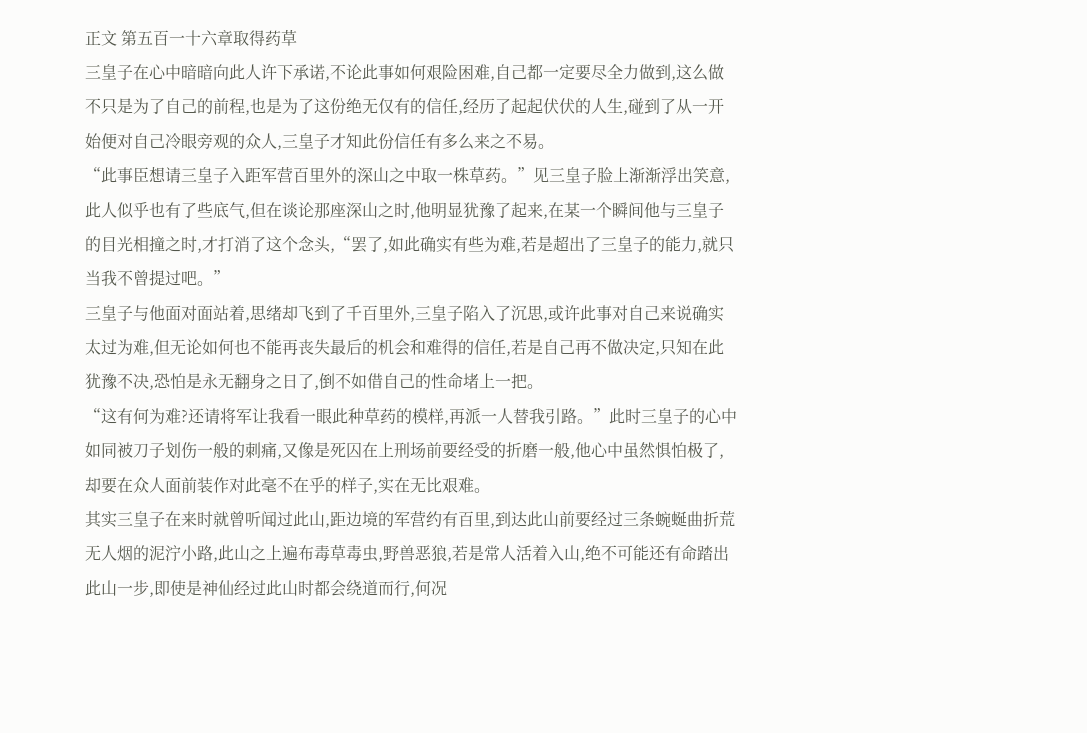正文 第五百一十六章取得药草
三皇子在心中暗暗向此人许下承诺,不论此事如何艰险困难,自己都一定要尽全力做到,这么做不只是为了自己的前程,也是为了这份绝无仅有的信任,经历了起起伏伏的人生,碰到了从一开始便对自己冷眼旁观的众人,三皇子才知此份信任有多么来之不易。
“此事臣想请三皇子入距军营百里外的深山之中取一株草药。”见三皇子脸上渐渐浮出笑意,此人似乎也有了些底气,但在谈论那座深山之时,他明显犹豫了起来,在某一个瞬间他与三皇子的目光相撞之时,才打消了这个念头,“罢了,如此确实有些为难,若是超出了三皇子的能力,就只当我不曾提过吧。”
三皇子与他面对面站着,思绪却飞到了千百里外,三皇子陷入了沉思,或许此事对自己来说确实太过为难,但无论如何也不能再丧失最后的机会和难得的信任,若是自己再不做决定,只知在此犹豫不决,恐怕是永无翻身之日了,倒不如借自己的性命堵上一把。
“这有何为难?还请将军让我看一眼此种草药的模样,再派一人替我引路。”此时三皇子的心中如同被刀子划伤一般的刺痛,又像是死囚在上刑场前要经受的折磨一般,他心中虽然惧怕极了,却要在众人面前装作对此毫不在乎的样子,实在无比艰难。
其实三皇子在来时就曾听闻过此山,距边境的军营约有百里,到达此山前要经过三条蜿蜒曲折荒无人烟的泥泞小路,此山之上遍布毒草毒虫,野兽恶狼,若是常人活着入山,绝不可能还有命踏出此山一步,即使是神仙经过此山时都会绕道而行,何况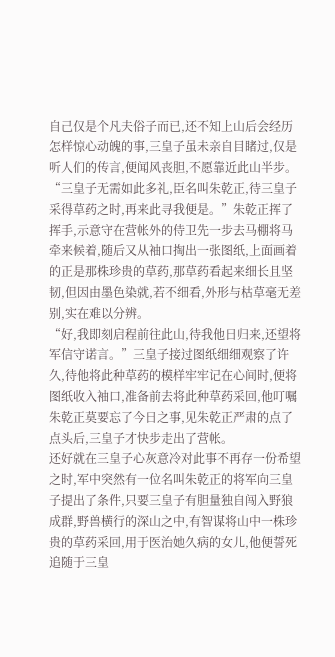自己仅是个凡夫俗子而已,还不知上山后会经历怎样惊心动魄的事,三皇子虽未亲自目睹过,仅是听人们的传言,便闻风丧胆,不愿靠近此山半步。
“三皇子无需如此多礼,臣名叫朱乾正,待三皇子采得草药之时,再来此寻我便是。”朱乾正挥了挥手,示意守在营帐外的侍卫先一步去马棚将马牵来候着,随后又从袖口掏出一张图纸,上面画着的正是那株珍贵的草药,那草药看起来细长且坚韧,但因由墨色染就,若不细看,外形与枯草毫无差别,实在难以分辨。
“好,我即刻启程前往此山,待我他日归来,还望将军信守诺言。”三皇子接过图纸细细观察了许久,待他将此种草药的模样牢牢记在心间时,便将图纸收入袖口,准备前去将此种草药采回,他叮嘱朱乾正莫要忘了今日之事,见朱乾正严肃的点了点头后,三皇子才快步走出了营帐。
还好就在三皇子心灰意冷对此事不再存一份希望之时,军中突然有一位名叫朱乾正的将军向三皇子提出了条件,只要三皇子有胆量独自闯入野狼成群,野兽横行的深山之中,有智谋将山中一株珍贵的草药采回,用于医治她久病的女儿,他便誓死追随于三皇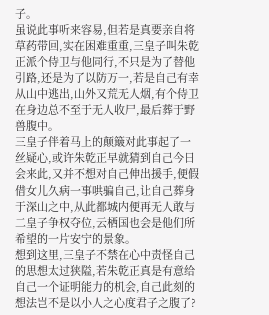子。
虽说此事听来容易,但若是真要亲自将草药带回,实在困难重重,三皇子叫朱乾正派个侍卫与他同行,不只是为了替他引路,还是为了以防万一,若是自己有幸从山中逃出,山外又荒无人烟,有个侍卫在身边总不至于无人收尸,最后葬于野兽腹中。
三皇子伴着马上的颠簸对此事起了一丝疑心,或许朱乾正早就猜到自己今日会来此,又并不想对自己伸出援手,便假借女儿久病一事哄骗自己,让自己葬身于深山之中,从此都城内便再无人敢与二皇子争权夺位,云栖国也会是他们所希望的一片安宁的景象。
想到这里,三皇子不禁在心中责怪自己的思想太过狭隘,若朱乾正真是有意给自己一个证明能力的机会,自己此刻的想法岂不是以小人之心度君子之腹了?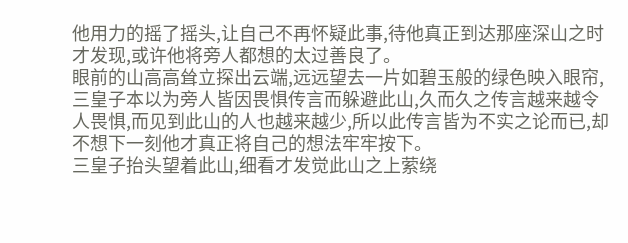他用力的摇了摇头,让自己不再怀疑此事,待他真正到达那座深山之时才发现,或许他将旁人都想的太过善良了。
眼前的山高高耸立探出云端,远远望去一片如碧玉般的绿色映入眼帘,三皇子本以为旁人皆因畏惧传言而躲避此山,久而久之传言越来越令人畏惧,而见到此山的人也越来越少,所以此传言皆为不实之论而已,却不想下一刻他才真正将自己的想法牢牢按下。
三皇子抬头望着此山,细看才发觉此山之上萦绕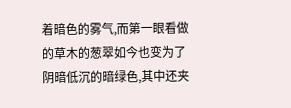着暗色的雾气,而第一眼看做的草木的葱翠如今也变为了阴暗低沉的暗绿色,其中还夹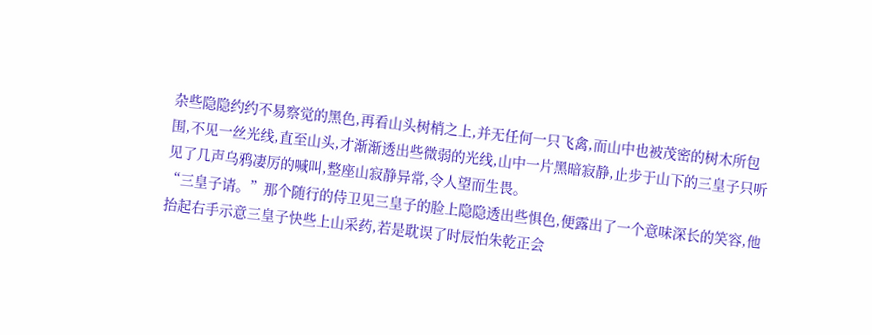杂些隐隐约约不易察觉的黑色,再看山头树梢之上,并无任何一只飞禽,而山中也被茂密的树木所包围,不见一丝光线,直至山头,才渐渐透出些微弱的光线,山中一片黑暗寂静,止步于山下的三皇子只听见了几声乌鸦凄厉的喊叫,整座山寂静异常,令人望而生畏。
“三皇子请。”那个随行的侍卫见三皇子的脸上隐隐透出些惧色,便露出了一个意味深长的笑容,他抬起右手示意三皇子快些上山采药,若是耽误了时辰怕朱乾正会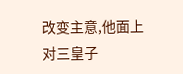改变主意,他面上对三皇子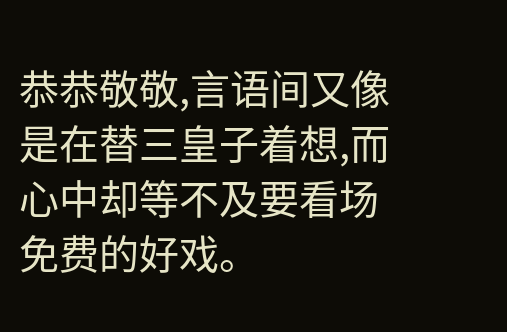恭恭敬敬,言语间又像是在替三皇子着想,而心中却等不及要看场免费的好戏。